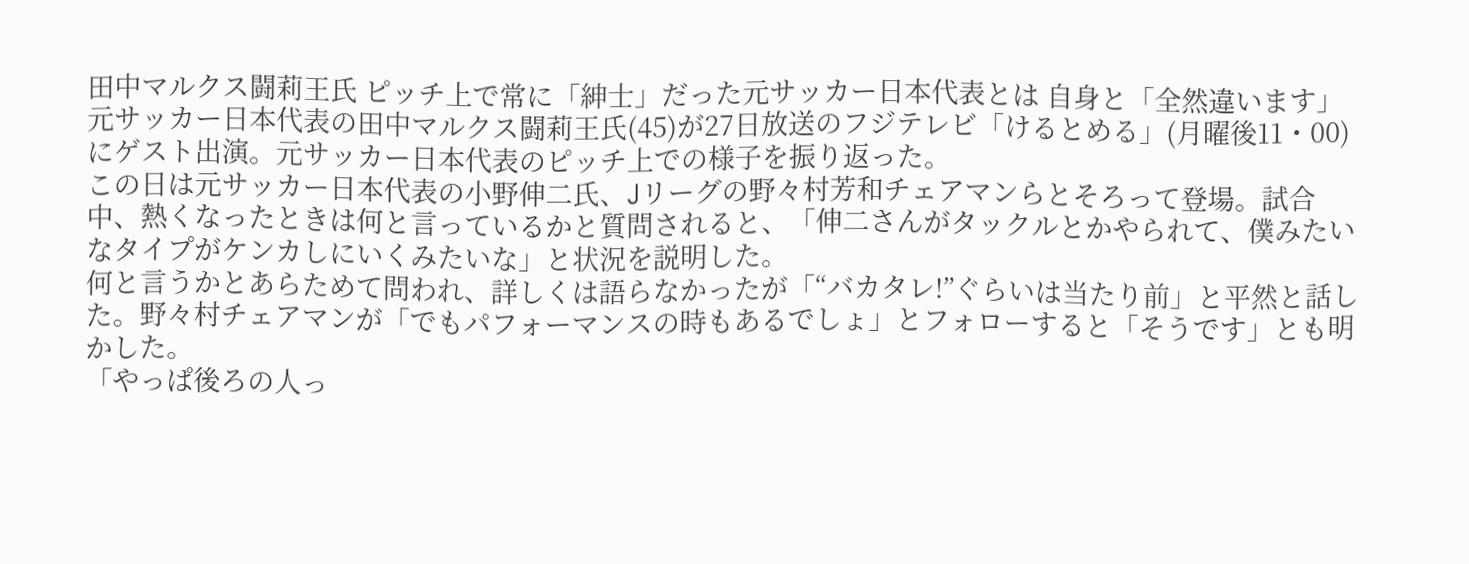田中マルクス闘莉王氏 ピッチ上で常に「紳士」だった元サッカー日本代表とは 自身と「全然違います」
元サッカー日本代表の田中マルクス闘莉王氏(45)が27日放送のフジテレビ「けるとめる」(月曜後11・00)にゲスト出演。元サッカー日本代表のピッチ上での様子を振り返った。
この日は元サッカー日本代表の小野伸二氏、Jリーグの野々村芳和チェアマンらとそろって登場。試合中、熱くなったときは何と言っているかと質問されると、「伸二さんがタックルとかやられて、僕みたいなタイプがケンカしにいくみたいな」と状況を説明した。
何と言うかとあらためて問われ、詳しくは語らなかったが「“バカタレ!”ぐらいは当たり前」と平然と話した。野々村チェアマンが「でもパフォーマンスの時もあるでしょ」とフォローすると「そうです」とも明かした。
「やっぱ後ろの人っ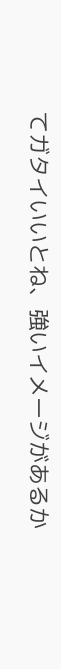てガタイいいとね、強いイメージがあるか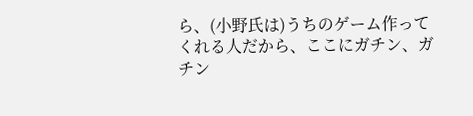ら、(小野氏は)うちのゲーム作ってくれる人だから、ここにガチン、ガチン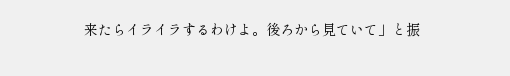来たらイライラするわけよ。後ろから見ていて」と振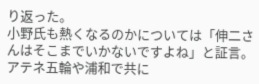り返った。
小野氏も熱くなるのかについては「伸二さんはそこまでいかないですよね」と証言。アテネ五輪や浦和で共に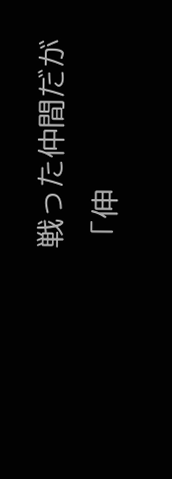戦った仲間だが「伸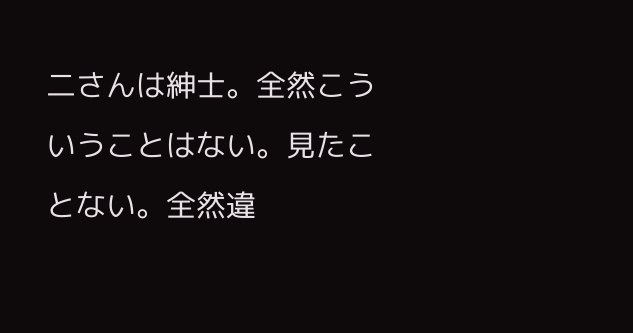二さんは紳士。全然こういうことはない。見たことない。全然違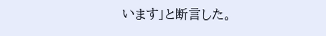います」と断言した。